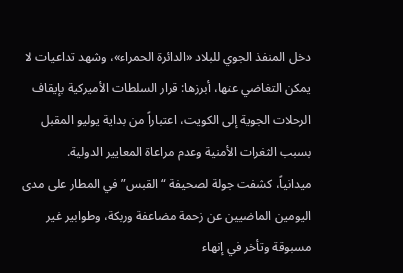دخل المنفذ الجوي للبلاد «الدائرة الحمراء»، وشهد تداعيات لا يمكن التغاضي عنها، أبرزها: قرار السلطات الأميركية بإيقاف الرحلات الجوية إلى الكويت، اعتباراً من بداية يوليو المقبل بسبب الثغرات الأمنية وعدم مراعاة المعايير الدولية.
ميدانياً، كشفت جولة لصحيفة “القبس” في المطار على مدى اليومين الماضيين عن زحمة مضاعفة وربكة، وطوابير غير مسبوقة وتأخر في إنهاء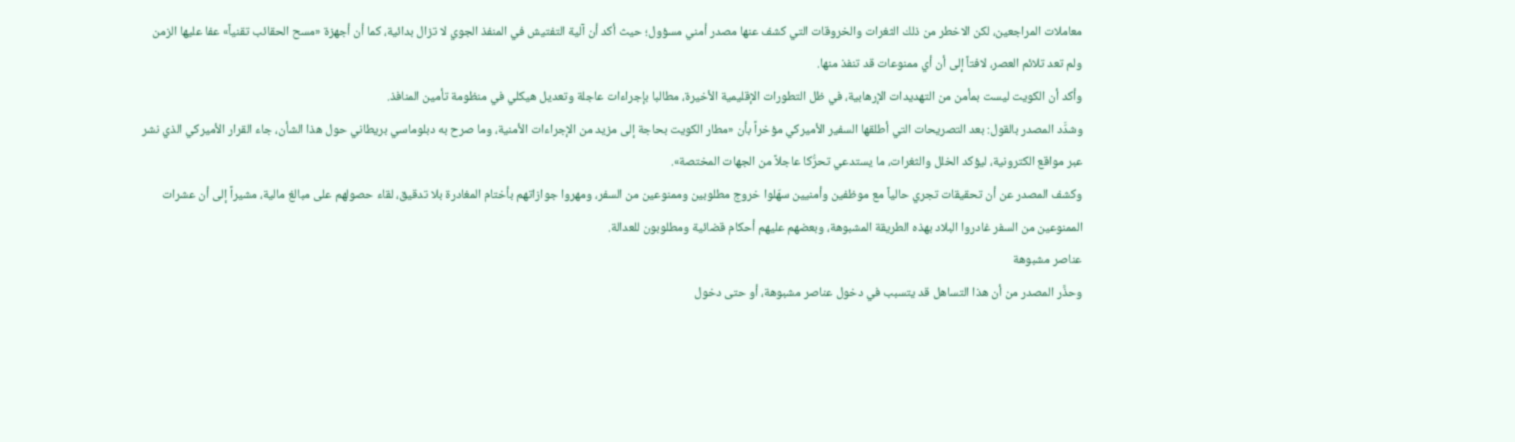معاملات المراجعين، لكن الاخطر من ذلك الثغرات والخروقات التي كشف عنها مصدر أمني مسؤول؛ حيث أكد أن آلية التفتيش في المنفذ الجوي لا تزال بدائية، كما أن أجهزة «مسح الحقائب تقنياً» عفا عليها الزمن ولم تعد تلائم العصر، لافتاً إلى أن أي ممنوعات قد تنفذ منها.
وأكد أن الكويت ليست بمأمن من التهديدات الإرهابية، في ظل التطورات الإقليمية الأخيرة، مطالبا بإجراءات عاجلة وتعديل هيكلي في منظومة تأمين المنافذ.
وشدَّد المصدر بالقول: بعد التصريحات التي أطلقها السفير الأميركي مؤخراً بأن «مطار الكويت بحاجة إلى مزيد من الإجراءات الأمنية، وما صرح به دبلوماسي بريطاني حول هذا الشأن، جاء القرار الأميركي الذي نشر عبر مواقع الكترونية، ليؤكد الخلل والثغرات، ما يستدعي تحرُّكا عاجلاً من الجهات المختصة».
وكشف المصدر عن أن تحقيقات تجري حالياً مع موظفين وأمنيين سهّلوا خروج مطلوبين وممنوعين من السفر، ومهروا جوازاتهم بأختام المغادرة بلا تدقيق، لقاء حصولهم على مبالغ مالية، مشيراً إلى أن عشرات الممنوعين من السفر غادروا البلاد بهذه الطريقة المشبوهة، وبعضهم عليهم أحكام قضائية ومطلوبون للعدالة.
عناصر مشبوهة
وحذَّر المصدر من أن هذا التساهل قد يتسبب في دخول عناصر مشبوهة، أو حتى دخول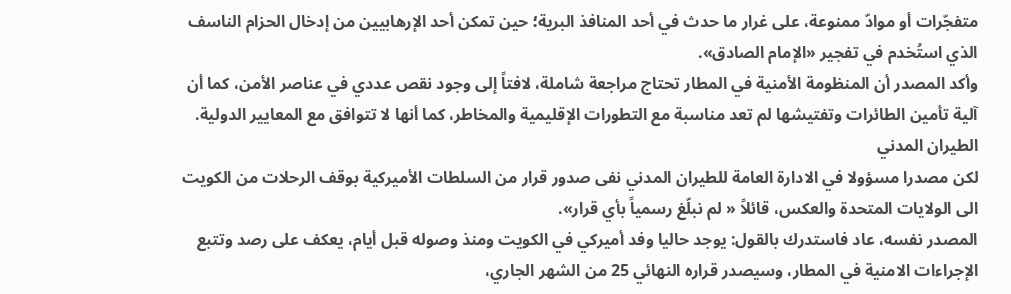متفجّرات أو موادّ ممنوعة، على غرار ما حدث في أحد المنافذ البرية؛ حين تمكن أحد الإرهابيين من إدخال الحزام الناسف الذي استُخدم في تفجير «الإمام الصادق».
وأكد المصدر أن المنظومة الأمنية في المطار تحتاج مراجعة شاملة، لافتاً إلى وجود نقص عددي في عناصر الأمن، كما أن آلية تأمين الطائرات وتفتيشها لم تعد مناسبة مع التطورات الإقليمية والمخاطر، كما أنها لا تتوافق مع المعايير الدولية.
الطيران المدني
لكن مصدرا مسؤولا في الادارة العامة للطيران المدني نفى صدور قرار من السلطات الأميركية بوقف الرحلات من الكويت الى الولايات المتحدة والعكس، قائلاً « لم نبلّغ رسمياً بأي قرار».
المصدر نفسه، عاد فاستدرك بالقول: يوجد حاليا وفد أميركي في الكويت ومنذ وصوله قبل أيام، يعكف على رصد وتتبع الإجراءات الامنية في المطار، وسيصدر قراره النهائي 25 من الشهر الجاري،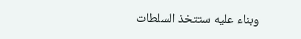وبناء عليه ستتخذ السلطات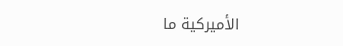الأميركية ما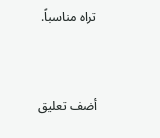تراه مناسباً.


أضف تعليق